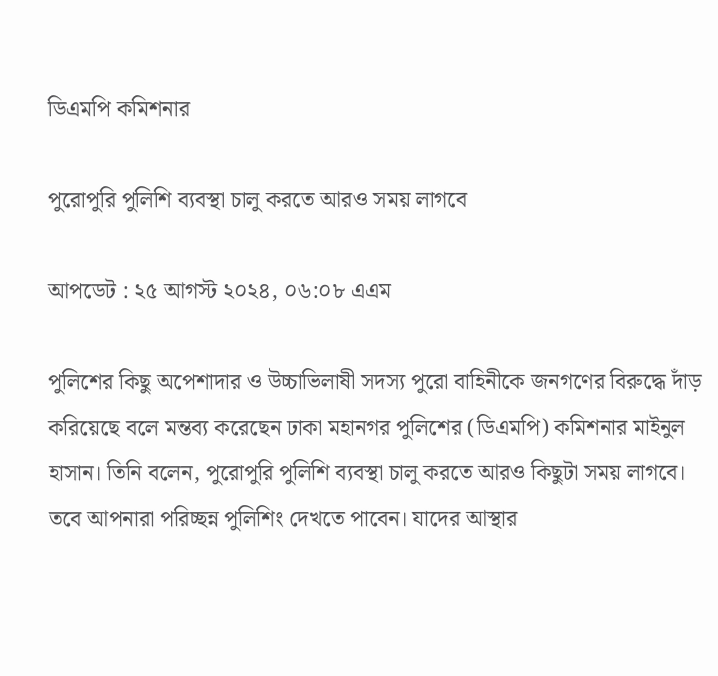ডিএমপি কমিশনার

পুরোপুরি পুলিশি ব্যবস্থা চালু করতে আরও সময় লাগবে

আপডেট : ২৫ আগস্ট ২০২৪, ০৬:০৮ এএম

পুলিশের কিছু অপেশাদার ও উচ্চাভিলাষী সদস্য পুরো বাহিনীকে জনগণের বিরুদ্ধে দাঁড় করিয়েছে বলে মন্তব্য করেছেন ঢাকা মহানগর পুলিশের (ডিএমপি) কমিশনার মাইনুল হাসান। তিনি বলেন, পুরোপুরি পুলিশি ব্যবস্থা চালু করতে আরও কিছুটা সময় লাগবে। তবে আপনারা পরিচ্ছন্ন পুলিশিং দেখতে পাবেন। যাদের আস্থার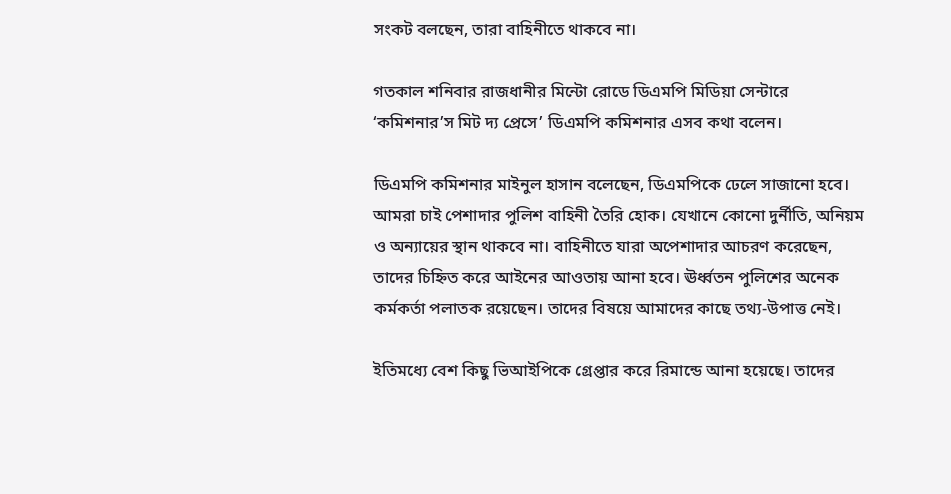সংকট বলছেন, তারা বাহিনীতে থাকবে না।

গতকাল শনিবার রাজধানীর মিন্টো রোডে ডিএমপি মিডিয়া সেন্টারে ‘কমিশনার’স মিট দ্য প্রেসে’ ডিএমপি কমিশনার এসব কথা বলেন।

ডিএমপি কমিশনার মাইনুল হাসান বলেছেন, ডিএমপিকে ঢেলে সাজানো হবে। আমরা চাই পেশাদার পুলিশ বাহিনী তৈরি হোক। যেখানে কোনো দুর্নীতি, অনিয়ম ও অন্যায়ের স্থান থাকবে না। বাহিনীতে যারা অপেশাদার আচরণ করেছেন, তাদের চিহ্নিত করে আইনের আওতায় আনা হবে। ঊর্ধ্বতন পুলিশের অনেক কর্মকর্তা পলাতক রয়েছেন। তাদের বিষয়ে আমাদের কাছে তথ্য-উপাত্ত নেই।

ইতিমধ্যে বেশ কিছু ভিআইপিকে গ্রেপ্তার করে রিমান্ডে আনা হয়েছে। তাদের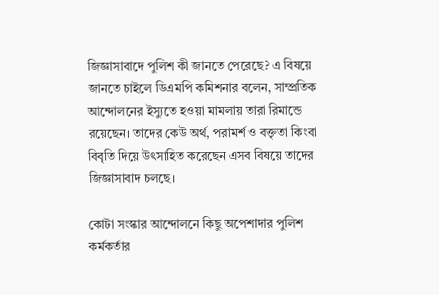জিজ্ঞাসাবাদে পুলিশ কী জানতে পেরেছে? এ বিষয়ে জানতে চাইলে ডিএমপি কমিশনার বলেন, সাম্প্রতিক আন্দোলনের ইস্যুতে হওয়া মামলায় তারা রিমান্ডে রয়েছেন। তাদের কেউ অর্থ, পরামর্শ ও বক্তৃতা কিংবা বিবৃতি দিয়ে উৎসাহিত করেছেন এসব বিষয়ে তাদের জিজ্ঞাসাবাদ চলছে।

কোটা সংস্কার আন্দোলনে কিছু অপেশাদার পুলিশ কর্মকর্তার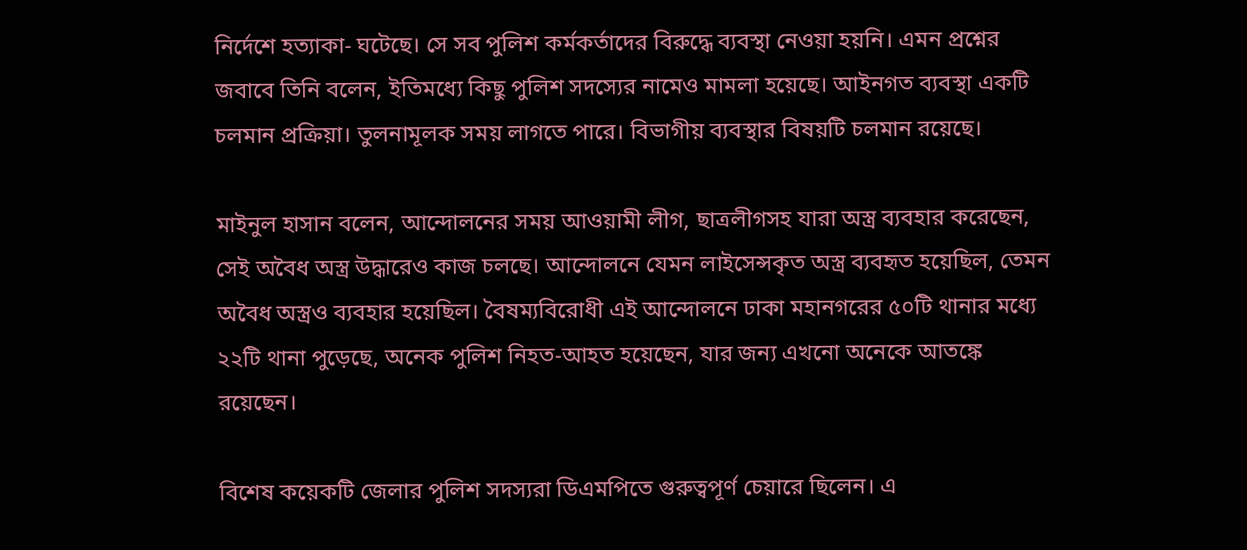নির্দেশে হত্যাকা- ঘটেছে। সে সব পুলিশ কর্মকর্তাদের বিরুদ্ধে ব্যবস্থা নেওয়া হয়নি। এমন প্রশ্নের জবাবে তিনি বলেন, ইতিমধ্যে কিছু পুলিশ সদস্যের নামেও মামলা হয়েছে। আইনগত ব্যবস্থা একটি চলমান প্রক্রিয়া। তুলনামূলক সময় লাগতে পারে। বিভাগীয় ব্যবস্থার বিষয়টি চলমান রয়েছে।

মাইনুল হাসান বলেন, আন্দোলনের সময় আওয়ামী লীগ, ছাত্রলীগসহ যারা অস্ত্র ব্যবহার করেছেন, সেই অবৈধ অস্ত্র উদ্ধারেও কাজ চলছে। আন্দোলনে যেমন লাইসেন্সকৃত অস্ত্র ব্যবহৃত হয়েছিল, তেমন অবৈধ অস্ত্রও ব্যবহার হয়েছিল। বৈষম্যবিরোধী এই আন্দোলনে ঢাকা মহানগরের ৫০টি থানার মধ্যে ২২টি থানা পুড়েছে, অনেক পুলিশ নিহত-আহত হয়েছেন, যার জন্য এখনো অনেকে আতঙ্কে রয়েছেন।

বিশেষ কয়েকটি জেলার পুলিশ সদস্যরা ডিএমপিতে গুরুত্বপূর্ণ চেয়ারে ছিলেন। এ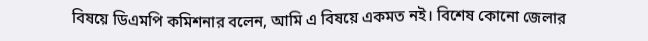বিষয়ে ডিএমপি কমিশনার বলেন, আমি এ বিষয়ে একমত নই। বিশেষ কোনো জেলার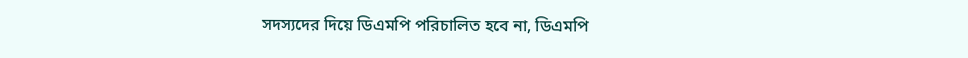সদস্যদের দিয়ে ডিএমপি পরিচালিত হবে না, ডিএমপি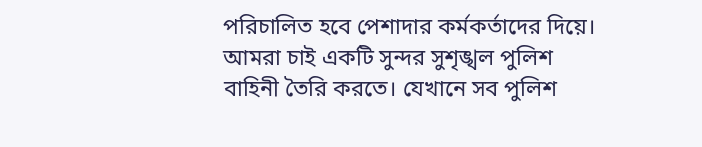পরিচালিত হবে পেশাদার কর্মকর্তাদের দিয়ে। আমরা চাই একটি সুন্দর সুশৃঙ্খল পুলিশ বাহিনী তৈরি করতে। যেখানে সব পুলিশ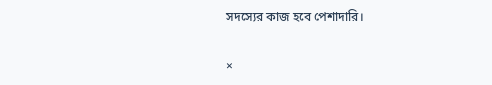সদস্যের কাজ হবে পেশাদারি।

×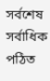সর্বশেষ সর্বাধিক পঠিত